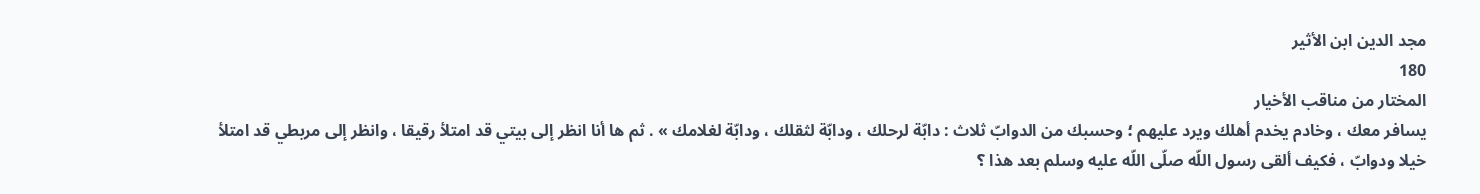مجد الدين ابن الأثير
180
المختار من مناقب الأخيار
يسافر معك ، وخادم يخدم أهلك ويرد عليهم ؛ وحسبك من الدوابّ ثلاث : دابّة لرحلك ، ودابّة لثقلك ، ودابّة لغلامك » . ثم ها أنا انظر إلى بيتي قد امتلأ رقيقا ، وانظر إلى مربطي قد امتلأ خيلا ودوابّ ، فكيف ألقى رسول اللّه صلّى اللّه عليه وسلم بعد هذا ؟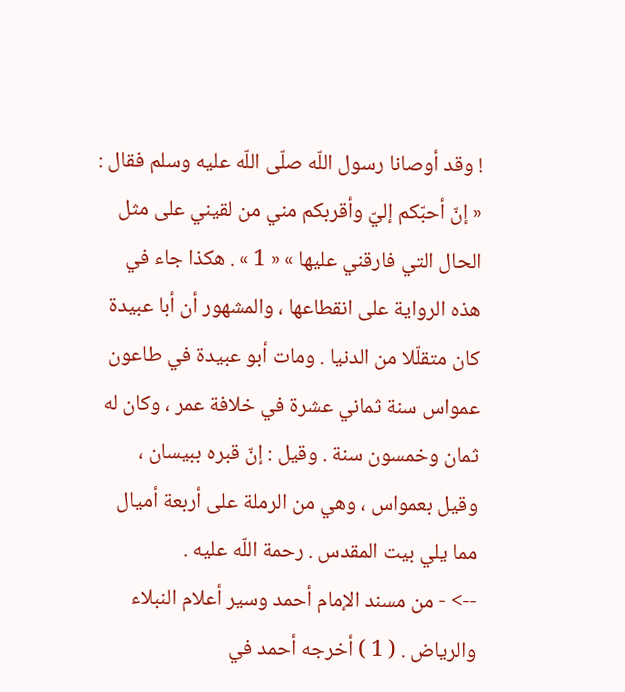! وقد أوصانا رسول اللّه صلّى اللّه عليه وسلم فقال : « إنّ أحبّكم إليّ وأقربكم مني من لقيني على مثل الحال التي فارقني عليها » « 1 » . هكذا جاء في هذه الرواية على انقطاعها ، والمشهور أن أبا عبيدة كان متقلّلا من الدنيا . ومات أبو عبيدة في طاعون عمواس سنة ثماني عشرة في خلافة عمر ، وكان له ثمان وخمسون سنة . وقيل : إنّ قبره ببيسان ، وقيل بعمواس ، وهي من الرملة على أربعة أميال مما يلي بيت المقدس . رحمة اللّه عليه .
--> - من مسند الإمام أحمد وسير أعلام النبلاء والرياض . ( 1 ) أخرجه أحمد في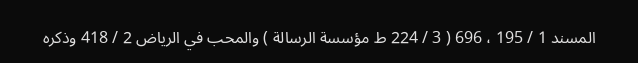المسند 1 / 195 ، 696 ( 3 / 224 ط مؤسسة الرسالة ) والمحب في الرياض 2 / 418 وذكره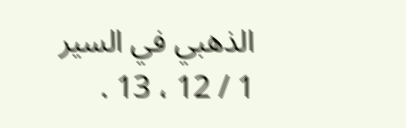الذهبي في السير 1 / 12 ، 13 .